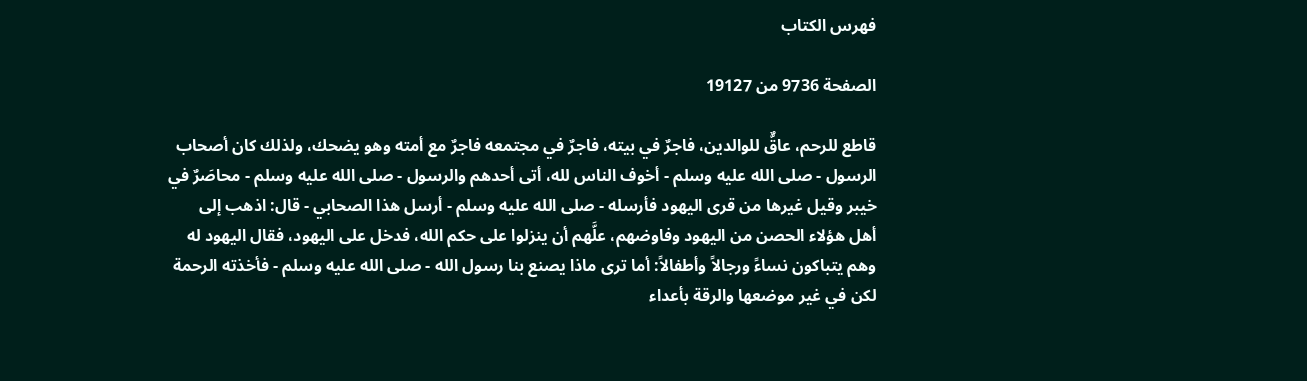فهرس الكتاب

الصفحة 9736 من 19127

قاطع للرحم، عاقٌّ للوالدين، فاجرٌ في بيته، فاجرٌ في مجتمعه فاجرٌ مع أمته وهو يضحك، ولذلك كان أصحاب الرسول - صلى الله عليه وسلم - أخوف الناس لله، أتى أحدهم والرسول - صلى الله عليه وسلم - محاصَرٌ في خيبر وقيل غيرها من قرى اليهود فأرسله - صلى الله عليه وسلم - أرسل هذا الصحابي - قال: اذهب إلى أهل هؤلاء الحصن من اليهود وفاوضهم، علَّهم أن ينزلوا على حكم الله، فدخل على اليهود، فقال اليهود له وهم يتباكون نساءً ورجالاً وأطفالاً: أما ترى ماذا يصنع بنا رسول الله - صلى الله عليه وسلم - فأخذته الرحمة لكن في غير موضعها والرقة بأعداء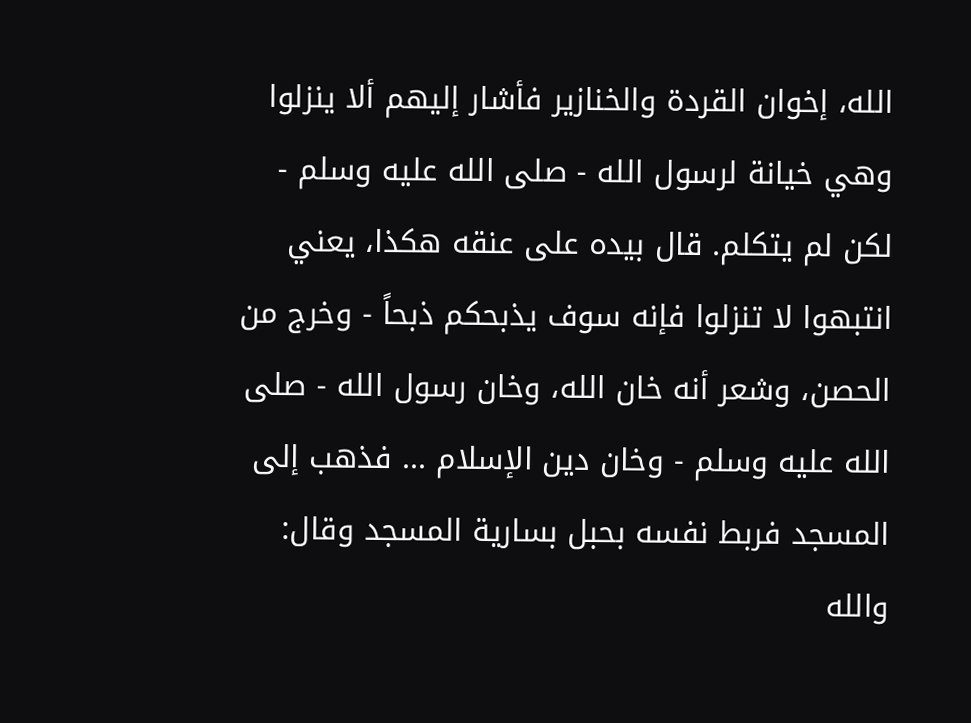الله، إخوان القردة والخنازير فأشار إليهم ألا ينزلوا وهي خيانة لرسول الله - صلى الله عليه وسلم - لكن لم يتكلم. قال بيده على عنقه هكذا، يعني انتبهوا لا تنزلوا فإنه سوف يذبحكم ذبحاً - وخرج من الحصن، وشعر أنه خان الله، وخان رسول الله - صلى الله عليه وسلم - وخان دين الإسلام ... فذهب إلى المسجد فربط نفسه بحبل بسارية المسجد وقال: والله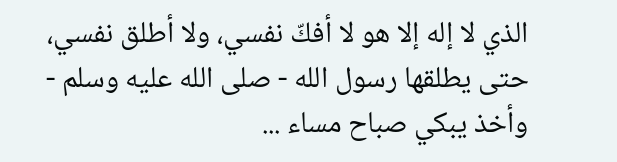الذي لا إله إلا هو لا أفكّ نفسي، ولا أطلق نفسي، حتى يطلقها رسول الله - صلى الله عليه وسلم - وأخذ يبكي صباح مساء ...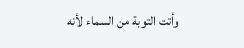وأتت التوبة من السماء لأنه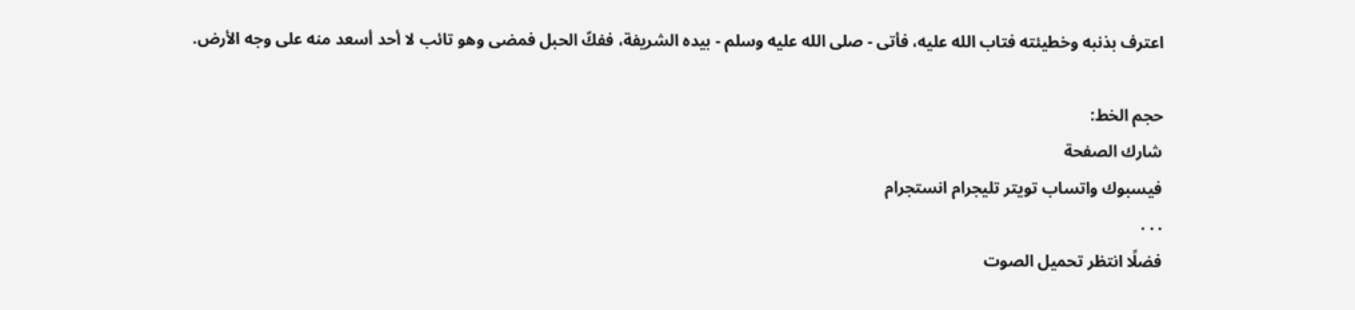اعترف بذنبه وخطيئته فتاب الله عليه، فأتى - صلى الله عليه وسلم - بيده الشريفة، ففكّ الحبل فمضى وهو تائب لا أحد أسعد منه على وجه الأرض.

حجم الخط:
شارك الصفحة
فيسبوك واتساب تويتر تليجرام انستجرام
. . .
فضلًا انتظر تحميل الصوت